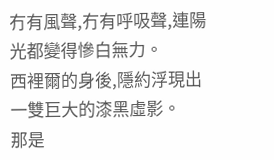冇有風聲,冇有呼吸聲,連陽光都變得慘白無力。
西裡爾的身後,隱約浮現出一雙巨大的漆黑虛影。
那是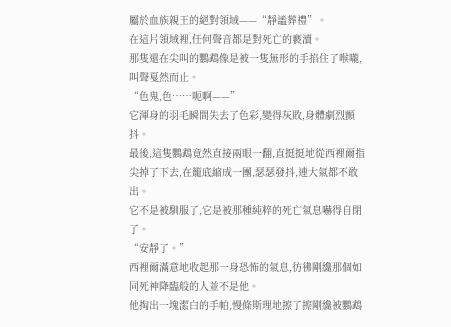屬於血族親王的絕對領域——“靜謐葬禮”。
在這片領域裡,任何聲音都是對死亡的褻瀆。
那隻還在尖叫的鸚鵡像是被一隻無形的手掐住了喉嚨,叫聲戛然而止。
“色鬼,色……呃啊——”
它渾身的羽毛瞬間失去了色彩,變得灰敗,身體劇烈顫抖。
最後,這隻鸚鵡竟然直接兩眼一翻,直挺挺地從西裡爾指尖掉了下去,在籠底縮成一團,瑟瑟發抖,連大氣都不敢出。
它不是被馴服了,它是被那種純粹的死亡氣息嚇得自閉了。
“安靜了。”
西裡爾滿意地收起那一身恐怖的氣息,彷彿剛纔那個如同死神降臨般的人並不是他。
他掏出一塊潔白的手帕,慢條斯理地擦了擦剛纔被鸚鵡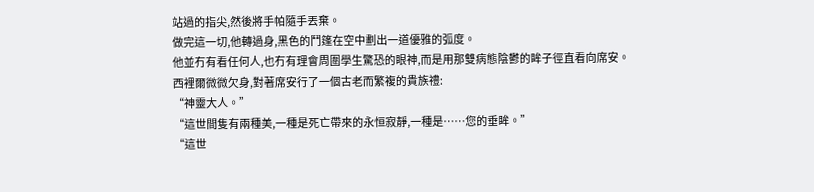站過的指尖,然後將手帕隨手丟棄。
做完這一切,他轉過身,黑色的鬥篷在空中劃出一道優雅的弧度。
他並冇有看任何人,也冇有理會周圍學生驚恐的眼神,而是用那雙病態陰鬱的眸子徑直看向席安。
西裡爾微微欠身,對著席安行了一個古老而繁複的貴族禮:
“神靈大人。”
“這世間隻有兩種美,一種是死亡帶來的永恒寂靜,一種是……您的垂眸。”
“這世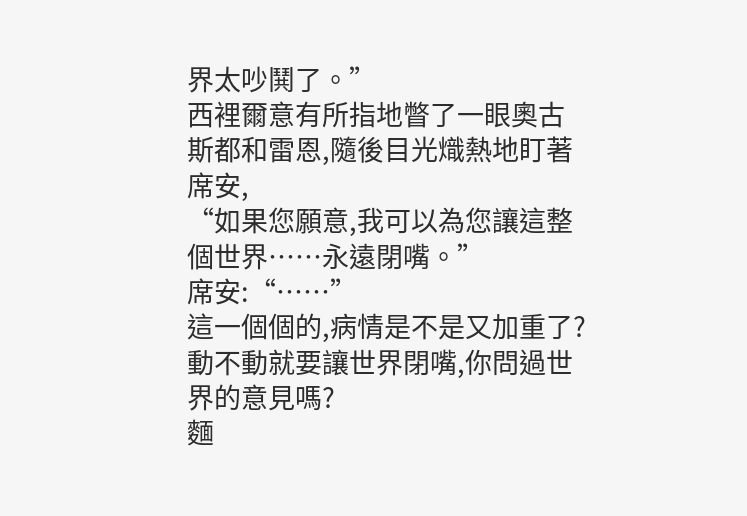界太吵鬨了。”
西裡爾意有所指地瞥了一眼奧古斯都和雷恩,隨後目光熾熱地盯著席安,
“如果您願意,我可以為您讓這整個世界……永遠閉嘴。”
席安:“……”
這一個個的,病情是不是又加重了?
動不動就要讓世界閉嘴,你問過世界的意見嗎?
麵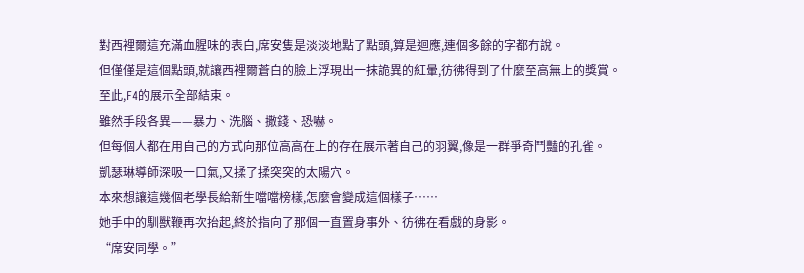對西裡爾這充滿血腥味的表白,席安隻是淡淡地點了點頭,算是迴應,連個多餘的字都冇說。
但僅僅是這個點頭,就讓西裡爾蒼白的臉上浮現出一抹詭異的紅暈,彷彿得到了什麼至高無上的獎賞。
至此,F4的展示全部結束。
雖然手段各異——暴力、洗腦、撒錢、恐嚇。
但每個人都在用自己的方式向那位高高在上的存在展示著自己的羽翼,像是一群爭奇鬥豔的孔雀。
凱瑟琳導師深吸一口氣,又揉了揉突突的太陽穴。
本來想讓這幾個老學長給新生噹噹榜樣,怎麼會變成這個樣子……
她手中的馴獸鞭再次抬起,終於指向了那個一直置身事外、彷彿在看戲的身影。
“席安同學。”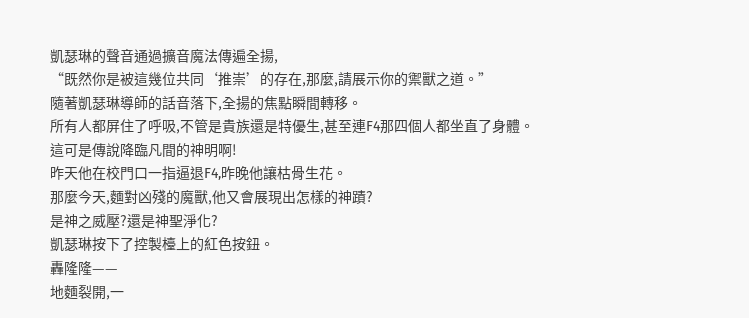凱瑟琳的聲音通過擴音魔法傳遍全揚,
“既然你是被這幾位共同‘推崇’的存在,那麼,請展示你的禦獸之道。”
隨著凱瑟琳導師的話音落下,全揚的焦點瞬間轉移。
所有人都屏住了呼吸,不管是貴族還是特優生,甚至連F4那四個人都坐直了身體。
這可是傳說降臨凡間的神明啊!
昨天他在校門口一指逼退F4,昨晚他讓枯骨生花。
那麼今天,麵對凶殘的魔獸,他又會展現出怎樣的神蹟?
是神之威壓?還是神聖淨化?
凱瑟琳按下了控製檯上的紅色按鈕。
轟隆隆——
地麵裂開,一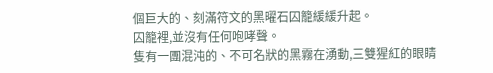個巨大的、刻滿符文的黑曜石囚籠緩緩升起。
囚籠裡,並沒有任何咆哮聲。
隻有一團混沌的、不可名狀的黑霧在湧動,三雙猩紅的眼睛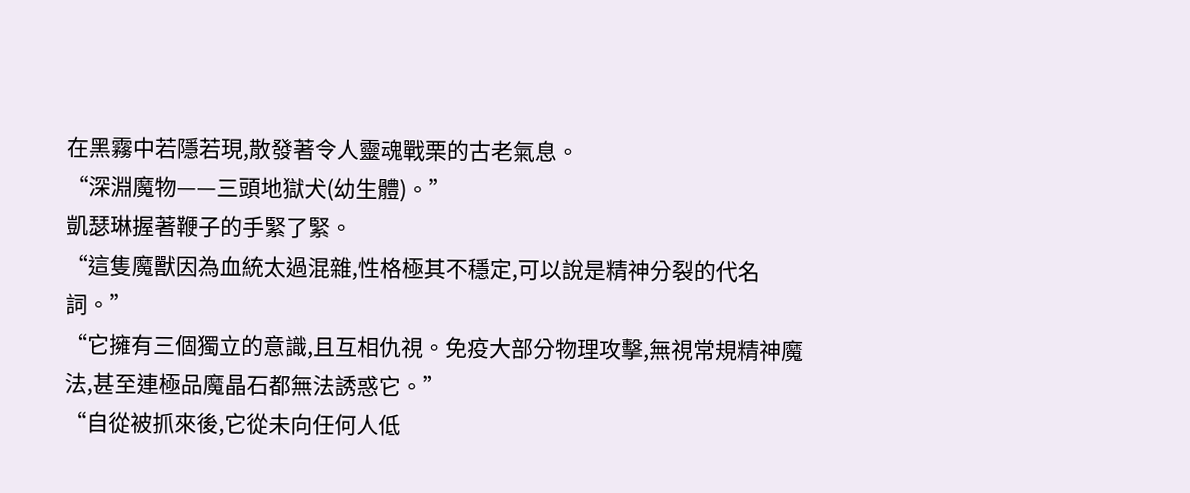在黑霧中若隱若現,散發著令人靈魂戰栗的古老氣息。
“深淵魔物——三頭地獄犬(幼生體)。”
凱瑟琳握著鞭子的手緊了緊。
“這隻魔獸因為血統太過混雜,性格極其不穩定,可以說是精神分裂的代名詞。”
“它擁有三個獨立的意識,且互相仇視。免疫大部分物理攻擊,無視常規精神魔法,甚至連極品魔晶石都無法誘惑它。”
“自從被抓來後,它從未向任何人低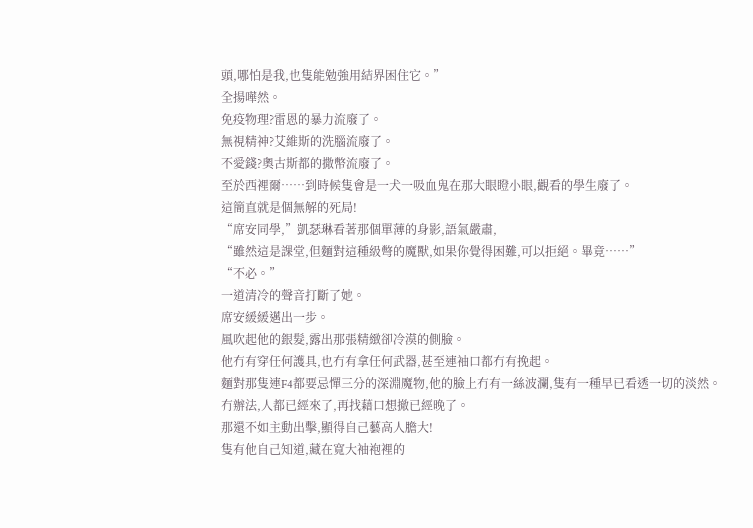頭,哪怕是我,也隻能勉強用結界困住它。”
全揚嘩然。
免疫物理?雷恩的暴力流廢了。
無視精神?艾維斯的洗腦流廢了。
不愛錢?奧古斯都的撒幣流廢了。
至於西裡爾……到時候隻會是一犬一吸血鬼在那大眼瞪小眼,觀看的學生廢了。
這簡直就是個無解的死局!
“席安同學,”凱瑟琳看著那個單薄的身影,語氣嚴肅,
“雖然這是課堂,但麵對這種級彆的魔獸,如果你覺得困難,可以拒絕。畢竟……”
“不必。”
一道清冷的聲音打斷了她。
席安緩緩邁出一步。
風吹起他的銀髮,露出那張精緻卻冷漠的側臉。
他冇有穿任何護具,也冇有拿任何武器,甚至連袖口都冇有挽起。
麵對那隻連F4都要忌憚三分的深淵魔物,他的臉上冇有一絲波瀾,隻有一種早已看透一切的淡然。
冇辦法,人都已經來了,再找藉口想撤已經晚了。
那還不如主動出擊,顯得自己藝高人膽大!
隻有他自己知道,藏在寬大袖袍裡的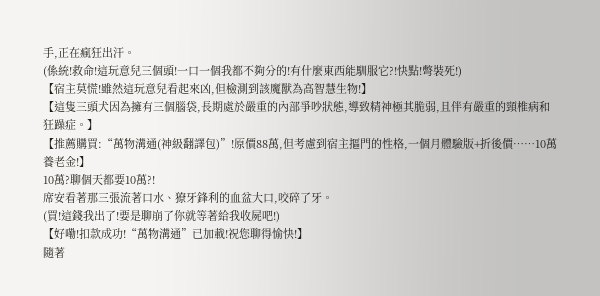手,正在瘋狂出汗。
(係統!救命!這玩意兒三個頭!一口一個我都不夠分的!有什麼東西能馴服它?!快點!彆裝死!)
【宿主莫慌!雖然這玩意兒看起來凶,但檢測到該魔獸為高智慧生物!】
【這隻三頭犬因為擁有三個腦袋,長期處於嚴重的內部爭吵狀態,導致精神極其脆弱,且伴有嚴重的頸椎病和狂躁症。】
【推薦購買:“萬物溝通(神級翻譯包)”!原價88萬,但考慮到宿主摳門的性格,一個月體驗版+折後價……10萬養老金!】
10萬?聊個天都要10萬?!
席安看著那三張流著口水、獠牙鋒利的血盆大口,咬碎了牙。
(買!這錢我出了!要是聊崩了你就等著給我收屍吧!)
【好嘞!扣款成功!“萬物溝通”已加載!祝您聊得愉快!】
隨著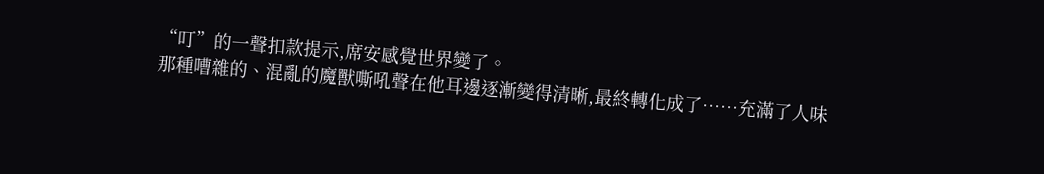“叮”的一聲扣款提示,席安感覺世界變了。
那種嘈雜的、混亂的魔獸嘶吼聲在他耳邊逐漸變得清晰,最終轉化成了……充滿了人味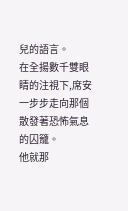兒的語言。
在全揚數千雙眼睛的注視下,席安一步步走向那個散發著恐怖氣息的囚籠。
他就那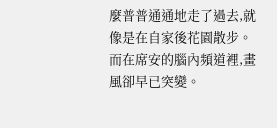麼普普通通地走了過去,就像是在自家後花園散步。
而在席安的腦內頻道裡,畫風卻早已突變。